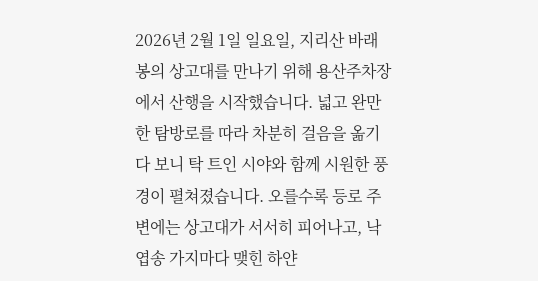2026년 2월 1일 일요일, 지리산 바래봉의 상고대를 만나기 위해 용산주차장에서 산행을 시작했습니다. 넓고 완만한 탐방로를 따라 차분히 걸음을 옮기다 보니 탁 트인 시야와 함께 시원한 풍경이 펼쳐졌습니다. 오를수록 등로 주변에는 상고대가 서서히 피어나고, 낙엽송 가지마다 맺힌 하얀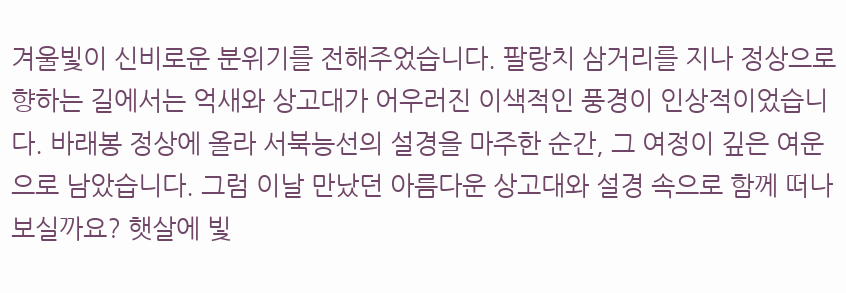겨울빛이 신비로운 분위기를 전해주었습니다. 팔랑치 삼거리를 지나 정상으로 향하는 길에서는 억새와 상고대가 어우러진 이색적인 풍경이 인상적이었습니다. 바래봉 정상에 올라 서북능선의 설경을 마주한 순간, 그 여정이 깊은 여운으로 남았습니다. 그럼 이날 만났던 아름다운 상고대와 설경 속으로 함께 떠나보실까요? 햇살에 빛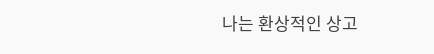나는 환상적인 상고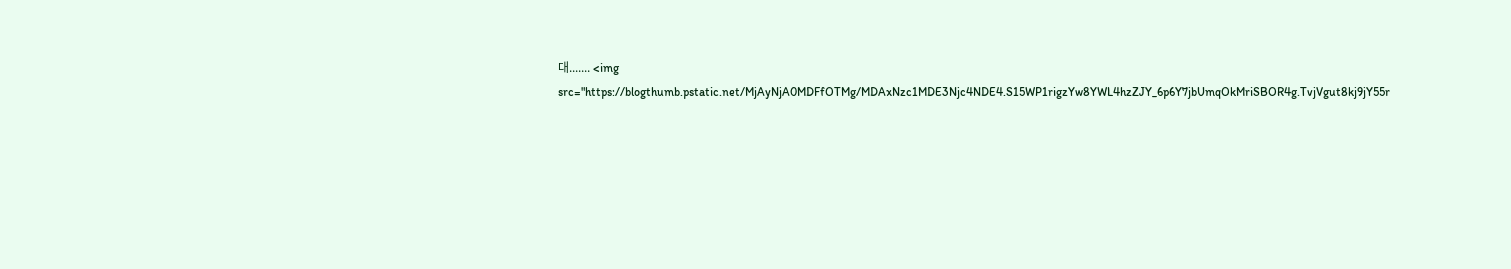대....... <img src="https://blogthumb.pstatic.net/MjAyNjA0MDFfOTMg/MDAxNzc1MDE3Njc4NDE4.S15WP1rigzYw8YWL4hzZJY_6p6Y7jbUmqOkMriSBOR4g.TvjVgut8kj9jY55r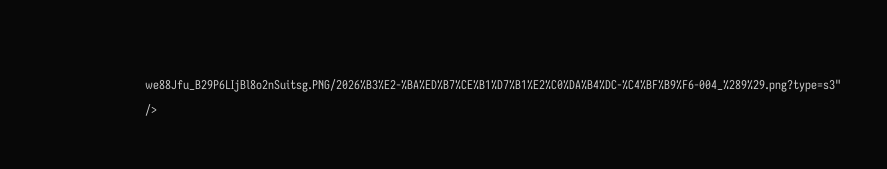we88Jfu_B29P6LIjBl8o2nSuitsg.PNG/2026%B3%E2-%BA%ED%B7%CE%B1%D7%B1%E2%C0%DA%B4%DC-%C4%BF%B9%F6-004_%289%29.png?type=s3" />